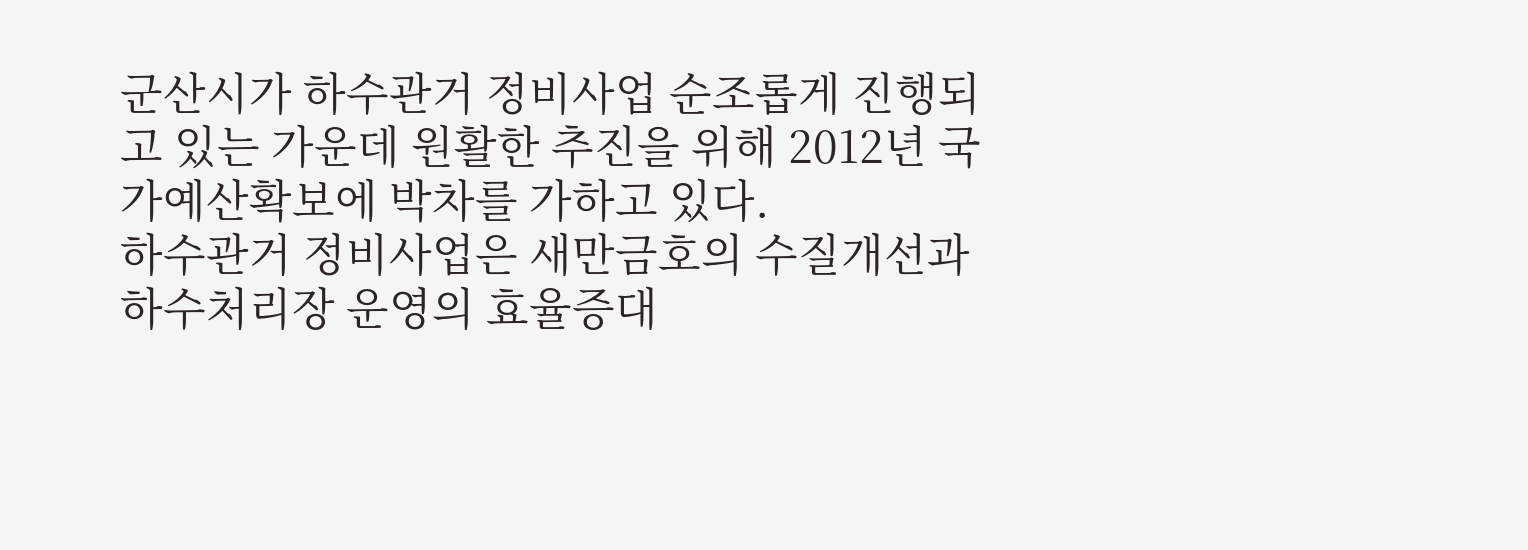군산시가 하수관거 정비사업 순조롭게 진행되고 있는 가운데 원활한 추진을 위해 2012년 국가예산확보에 박차를 가하고 있다.
하수관거 정비사업은 새만금호의 수질개선과 하수처리장 운영의 효율증대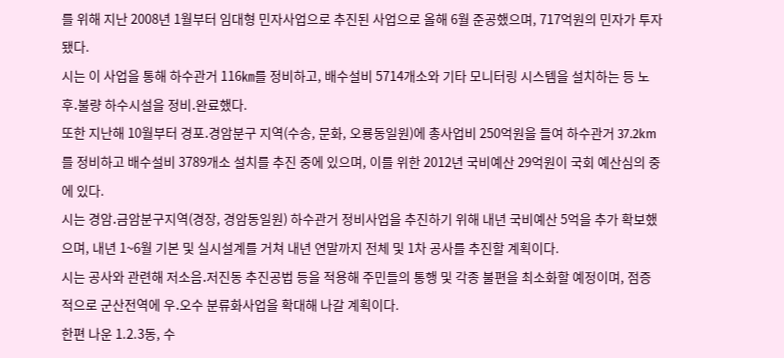를 위해 지난 2008년 1월부터 임대형 민자사업으로 추진된 사업으로 올해 6월 준공했으며, 717억원의 민자가 투자됐다.
시는 이 사업을 통해 하수관거 116㎞를 정비하고, 배수설비 5714개소와 기타 모니터링 시스템을 설치하는 등 노후․불량 하수시설을 정비․완료했다.
또한 지난해 10월부터 경포․경암분구 지역(수송, 문화, 오룡동일원)에 총사업비 250억원을 들여 하수관거 37.2km를 정비하고 배수설비 3789개소 설치를 추진 중에 있으며, 이를 위한 2012년 국비예산 29억원이 국회 예산심의 중에 있다.
시는 경암․금암분구지역(경장, 경암동일원) 하수관거 정비사업을 추진하기 위해 내년 국비예산 5억을 추가 확보했으며, 내년 1~6월 기본 및 실시설계를 거쳐 내년 연말까지 전체 및 1차 공사를 추진할 계획이다.
시는 공사와 관련해 저소음․저진동 추진공법 등을 적용해 주민들의 통행 및 각종 불편을 최소화할 예정이며, 점증적으로 군산전역에 우․오수 분류화사업을 확대해 나갈 계획이다.
한편 나운 1.2.3동, 수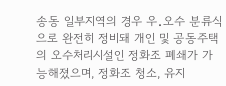송동 일부지역의 경우 우․오수 분류식으로 완전히 정비돼 개인 및 공동주택의 오수처리시설인 정화조 폐쇄가 가능해졌으며, 정화조 청소, 유지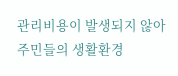관리비용이 발생되지 않아 주민들의 생활환경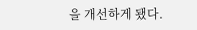을 개선하게 됐다.